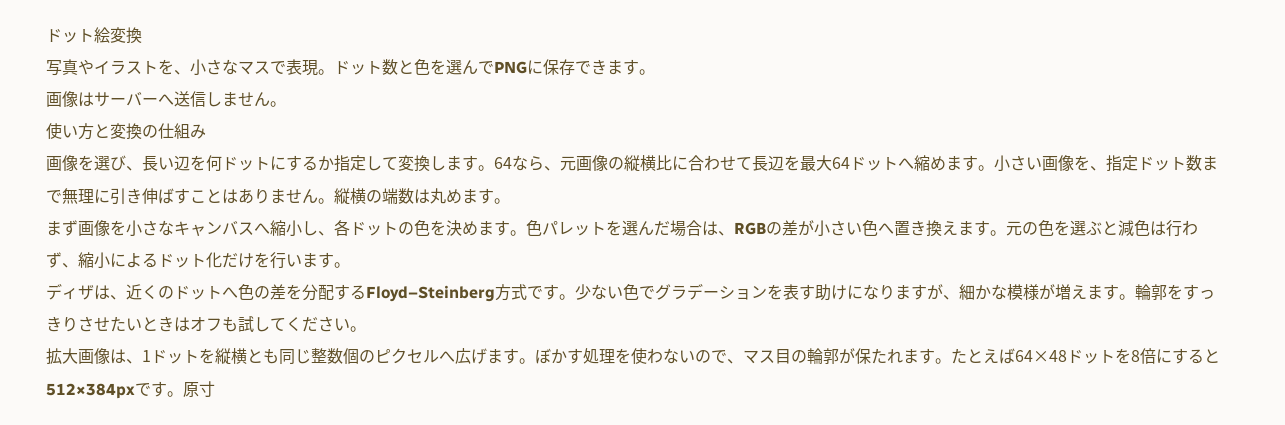ドット絵変換
写真やイラストを、小さなマスで表現。ドット数と色を選んでPNGに保存できます。
画像はサーバーへ送信しません。
使い方と変換の仕組み
画像を選び、長い辺を何ドットにするか指定して変換します。64なら、元画像の縦横比に合わせて長辺を最大64ドットへ縮めます。小さい画像を、指定ドット数まで無理に引き伸ばすことはありません。縦横の端数は丸めます。
まず画像を小さなキャンバスへ縮小し、各ドットの色を決めます。色パレットを選んだ場合は、RGBの差が小さい色へ置き換えます。元の色を選ぶと減色は行わず、縮小によるドット化だけを行います。
ディザは、近くのドットへ色の差を分配するFloyd–Steinberg方式です。少ない色でグラデーションを表す助けになりますが、細かな模様が増えます。輪郭をすっきりさせたいときはオフも試してください。
拡大画像は、1ドットを縦横とも同じ整数個のピクセルへ広げます。ぼかす処理を使わないので、マス目の輪郭が保たれます。たとえば64×48ドットを8倍にすると512×384pxです。原寸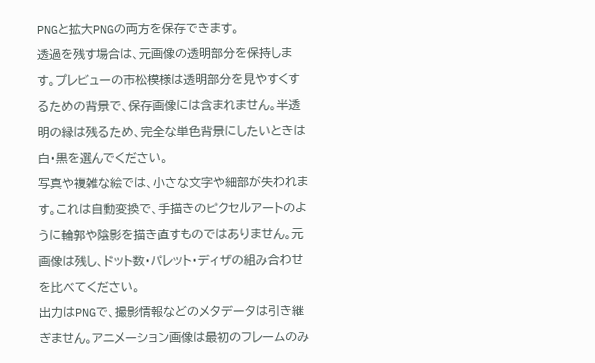PNGと拡大PNGの両方を保存できます。
透過を残す場合は、元画像の透明部分を保持します。プレビューの市松模様は透明部分を見やすくするための背景で、保存画像には含まれません。半透明の縁は残るため、完全な単色背景にしたいときは白・黒を選んでください。
写真や複雑な絵では、小さな文字や細部が失われます。これは自動変換で、手描きのピクセルアートのように輪郭や陰影を描き直すものではありません。元画像は残し、ドット数・パレット・ディザの組み合わせを比べてください。
出力はPNGで、撮影情報などのメタデータは引き継ぎません。アニメーション画像は最初のフレームのみ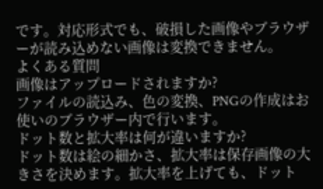です。対応形式でも、破損した画像やブラウザーが読み込めない画像は変換できません。
よくある質問
画像はアップロードされますか?
ファイルの読込み、色の変換、PNGの作成はお使いのブラウザー内で行います。
ドット数と拡大率は何が違いますか?
ドット数は絵の細かさ、拡大率は保存画像の大きさを決めます。拡大率を上げても、ドット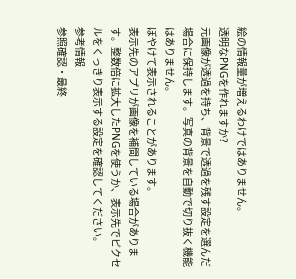絵の情報量が増えるわけではありません。
透明なPNGを作れますか?
元画像が透過を持ち、背景で透過を残す設定を選んだ場合に保持します。写真の背景を自動で切り抜く機能はありません。
ぼやけて表示されることがあります。
表示先のアプリが画像を補間している場合があります。整数倍に拡大したPNGを使うか、表示先でピクセルをくっきり表示する設定を確認してください。
参考情報
参照確認・最終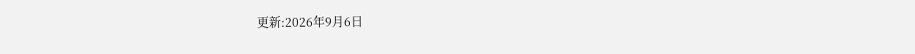更新:2026年9月6日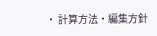・ 計算方法・編集方針